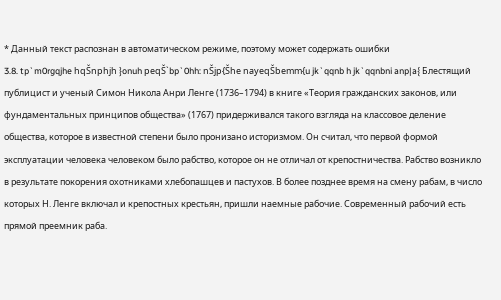* Данный текст распознан в автоматическом режиме, поэтому может содержать ошибки
3.8. tp`m0rgqjhe hqŠnphjh }onuh peqŠ`bp`0hh: nŠjp{Šhe nayeqŠbemm{u jk`qqnb h jk`qqnbni anp|a{ Блестящий публицист и ученый Симон Никола Анри Ленге (1736–1794) в книге «Теория гражданских законов, или фундаментальных принципов общества» (1767) придерживался такого взгляда на классовое деление общества, которое в известной степени было пронизано историзмом. Он считал, что первой формой эксплуатации человека человеком было рабство, которое он не отличал от крепостничества. Рабство возникло в результате покорения охотниками хлебопашцев и пастухов. В более позднее время на смену рабам, в число которых Н. Ленге включал и крепостных крестьян, пришли наемные рабочие. Современный рабочий есть прямой преемник раба.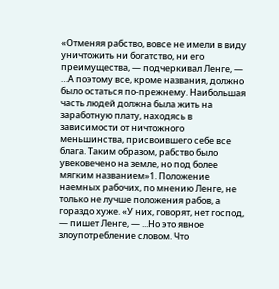«Отменяя рабство, вовсе не имели в виду уничтожить ни богатство, ни его преимущества, — подчеркивал Ленге, — …А поэтому все, кроме названия, должно было остаться по-прежнему. Наибольшая часть людей должна была жить на заработную плату, находясь в зависимости от ничтожного меньшинства, присвоившего себе все блага. Таким образом, рабство было увековечено на земле, но под более мягким названием»1. Положение наемных рабочих, по мнению Ленге, не только не лучше положения рабов, а гораздо хуже. «У них, говорят, нет господ, — пишет Ленге, — ...Но это явное злоупотребление словом. Что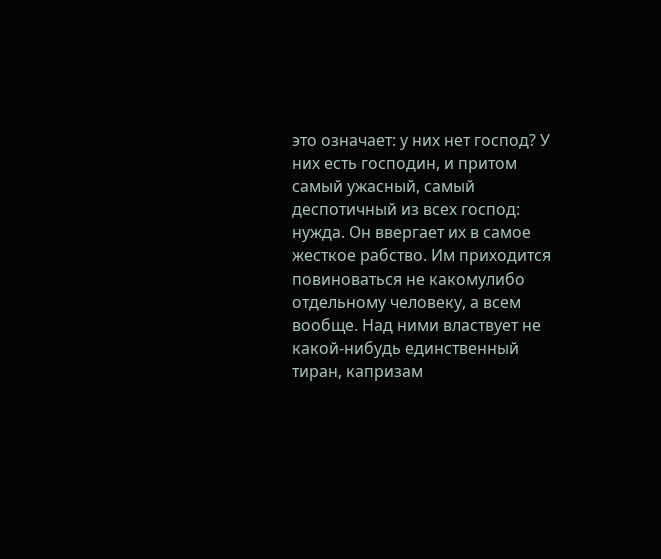это означает: у них нет господ? У них есть господин, и притом самый ужасный, самый деспотичный из всех господ: нужда. Он ввергает их в самое жесткое рабство. Им приходится повиноваться не какомулибо отдельному человеку, а всем вообще. Над ними властвует не какой-нибудь единственный тиран, капризам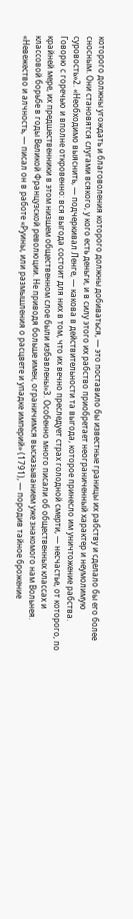которого должны угождать и благоволения которого должны добиваться, — это поставило бы известные границы их рабству и сделало бы его более сносным. Они становятся слугами всякого, у кого есть деньги, и в силу этого их рабство приобретает неограниченный характер и неумолимую суровость»2. «Необходимо выяснить, — подчеркивал Ленге, — какова в действительности та выгода, которое принесло им уничтожение рабства. Говорю с горечью и вполне откровенно: вся выгода состоит для них в том, что их вечно преследует страх голодной смерти, — несчастье, от которого, по крайней мере, их предшественники в этом низшем общественном слое были избавлены»3. Особенно много писали об общественных классах и классовой борьбе в годы Великой Французской революции. Не приводя больше имен, ограничимся высказыванием уже знакомого нам Вольнея. «Невежество и алчность, — писал он в работе «Руины, или размышления о расцвете и упадке империй» (1791), — породив тайное брожение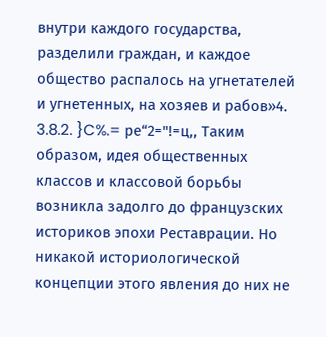внутри каждого государства, разделили граждан, и каждое общество распалось на угнетателей и угнетенных, на хозяев и рабов»4. 3.8.2. }C%.= pе“2="!=ц,, Таким образом, идея общественных классов и классовой борьбы возникла задолго до французских историков эпохи Реставрации. Но никакой историологической концепции этого явления до них не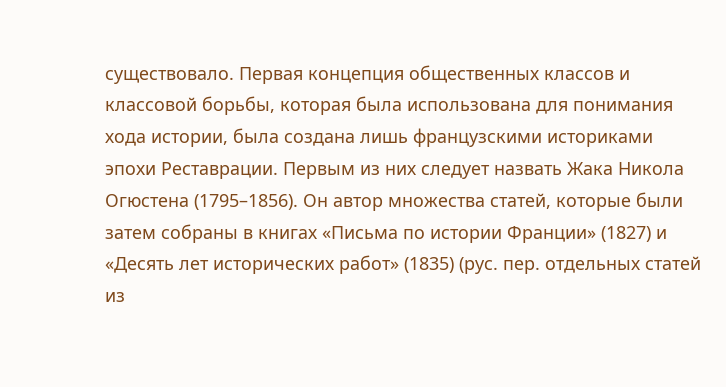существовало. Первая концепция общественных классов и классовой борьбы, которая была использована для понимания хода истории, была создана лишь французскими историками эпохи Реставрации. Первым из них следует назвать Жака Никола Огюстена (1795–1856). Он автор множества статей, которые были затем собраны в книгах «Письма по истории Франции» (1827) и «Десять лет исторических работ» (1835) (рус. пер. отдельных статей из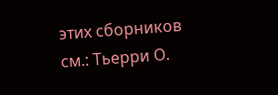этих сборников см.: Тьерри О.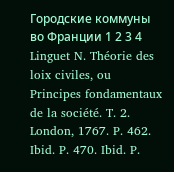Городские коммуны во Франции 1 2 3 4 Linguet N. Théorie des loix civiles, ou Principes fondamentaux de la société. T. 2. London, 1767. P. 462. Ibid. P. 470. Ibid. P.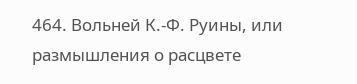464. Вольней К.-Ф. Руины, или размышления о расцвете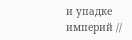и упадке империй //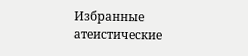Избранные атеистические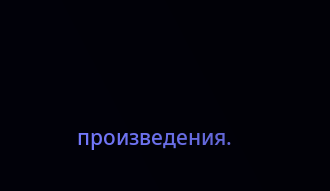произведения.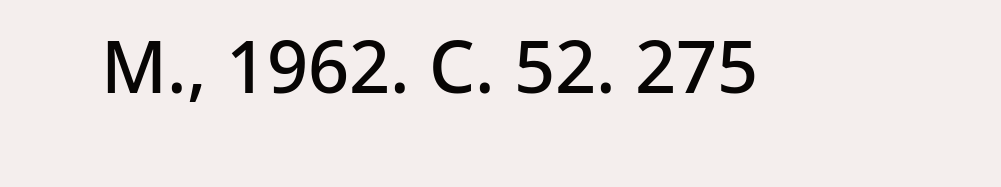М., 1962. С. 52. 275